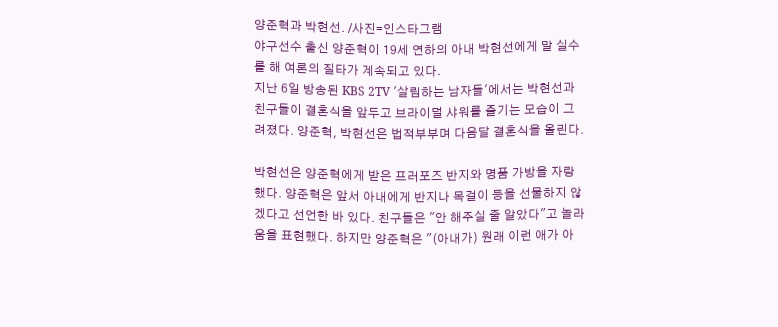양준혁과 박현선. /사진=인스타그램
야구선수 출신 양준혁이 19세 연하의 아내 박현선에게 말 실수를 해 여론의 질타가 계속되고 있다.
지난 6일 방송된 KBS 2TV '살림하는 남자들'에서는 박현선과 친구들이 결혼식을 앞두고 브라이덜 샤워를 즐기는 모습이 그려졌다. 양준혁, 박현선은 법적부부며 다음달 결혼식을 올린다.

박현선은 양준혁에게 받은 프러포즈 반지와 명품 가방을 자랑했다. 양준혁은 앞서 아내에게 반지나 목걸이 등을 선물하지 않겠다고 선언한 바 있다. 친구들은 "안 해주실 줄 알았다"고 놀라움을 표현했다. 하지만 양준혁은 "(아내가) 원래 이런 애가 아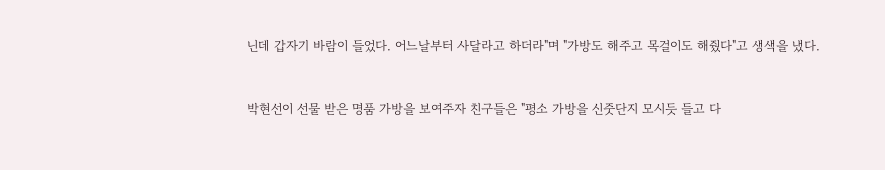닌데 갑자기 바람이 들었다. 어느날부터 사달라고 하더라"며 "가방도 해주고 목걸이도 해줬다"고 생색을 냈다.


박현선이 선물 받은 명품 가방을 보여주자 친구들은 "평소 가방을 신줏단지 모시듯 들고 다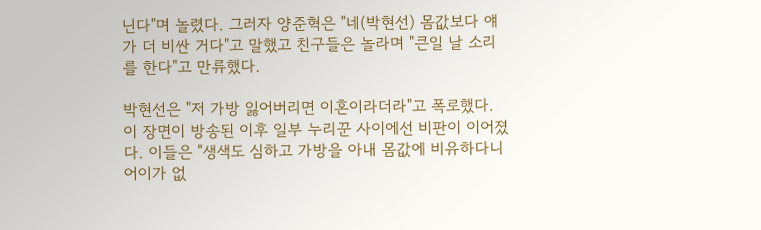닌다"며 놀렸다. 그러자 양준혁은 "네(박현선) 몸값보다 얘가 더 비싼 거다"고 말했고 친구들은 놀라며 "큰일 날 소리를 한다"고 만류했다.

박현선은 "저 가방 잃어버리면 이혼이라더라"고 폭로했다. 이 장면이 방송된 이후 일부 누리꾼 사이에선 비판이 이어졌다. 이들은 "생색도 심하고 가방을 아내 몸값에 비유하다니 어이가 없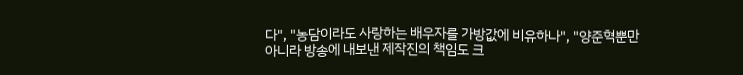다", "농담이라도 사랑하는 배우자를 가방값에 비유하나", "양준혁뿐만 아니라 방송에 내보낸 제작진의 책임도 크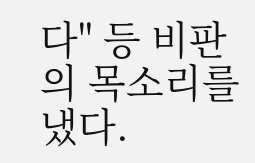다" 등 비판의 목소리를 냈다.